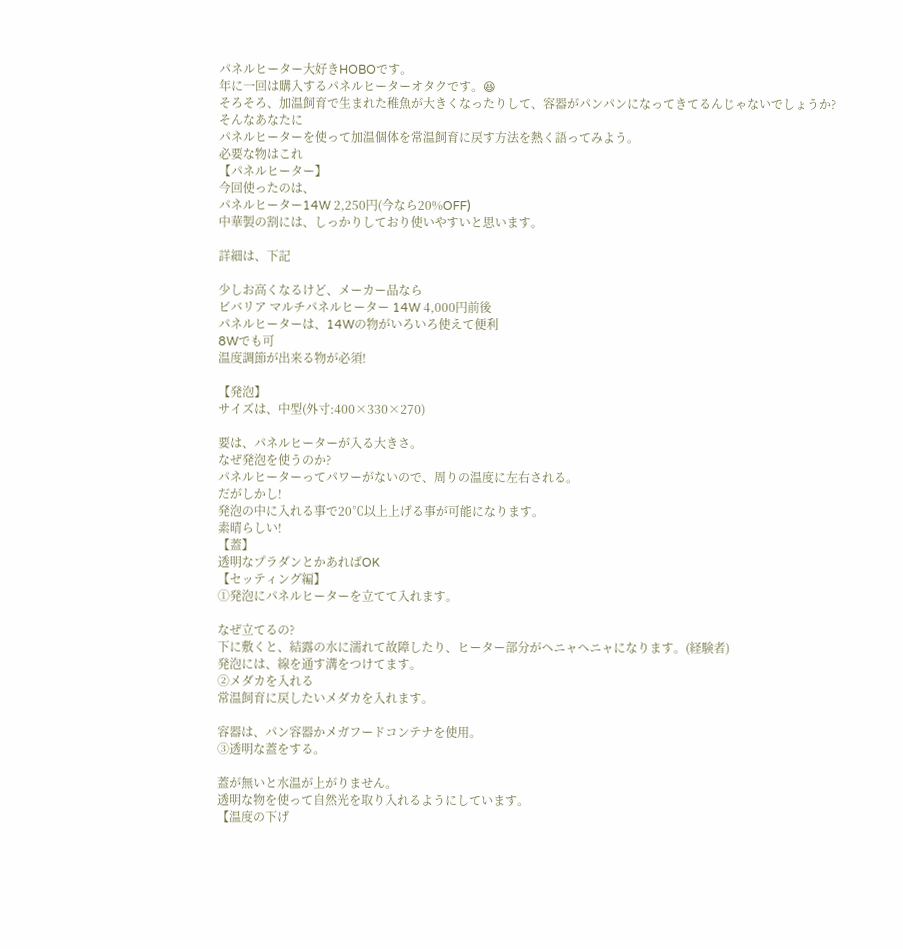パネルヒーター大好きHOBOです。
年に一回は購入するパネルヒーターオタクです。😆
そろそろ、加温飼育で生まれた稚魚が大きくなったりして、容器がパンパンになってきてるんじゃないでしょうか?
そんなあなたに
パネルヒーターを使って加温個体を常温飼育に戻す方法を熱く語ってみよう。
必要な物はこれ
【パネルヒーター】
今回使ったのは、
パネルヒーター14W 2,250円(今なら20%OFF)
中華製の割には、しっかりしており使いやすいと思います。

詳細は、下記

少しお高くなるけど、メーカー品なら
ビバリア マルチパネルヒーター 14W 4,000円前後
パネルヒーターは、14Wの物がいろいろ使えて便利
8Wでも可
温度調節が出来る物が必須!

【発泡】
サイズは、中型(外寸:400×330×270)

要は、パネルヒーターが入る大きさ。
なぜ発泡を使うのか?
パネルヒーターってパワーがないので、周りの温度に左右される。
だがしかし!
発泡の中に入れる事で20℃以上上げる事が可能になります。
素晴らしい!
【蓋】
透明なプラダンとかあればOK
【セッティング編】
①発泡にパネルヒーターを立てて入れます。

なぜ立てるの?
下に敷くと、結露の水に濡れて故障したり、ヒーター部分がヘニャヘニャになります。(経験者)
発泡には、線を通す溝をつけてます。
②メダカを入れる
常温飼育に戻したいメダカを入れます。

容器は、パン容器かメガフードコンテナを使用。
③透明な蓋をする。

蓋が無いと水温が上がりません。
透明な物を使って自然光を取り入れるようにしています。
【温度の下げ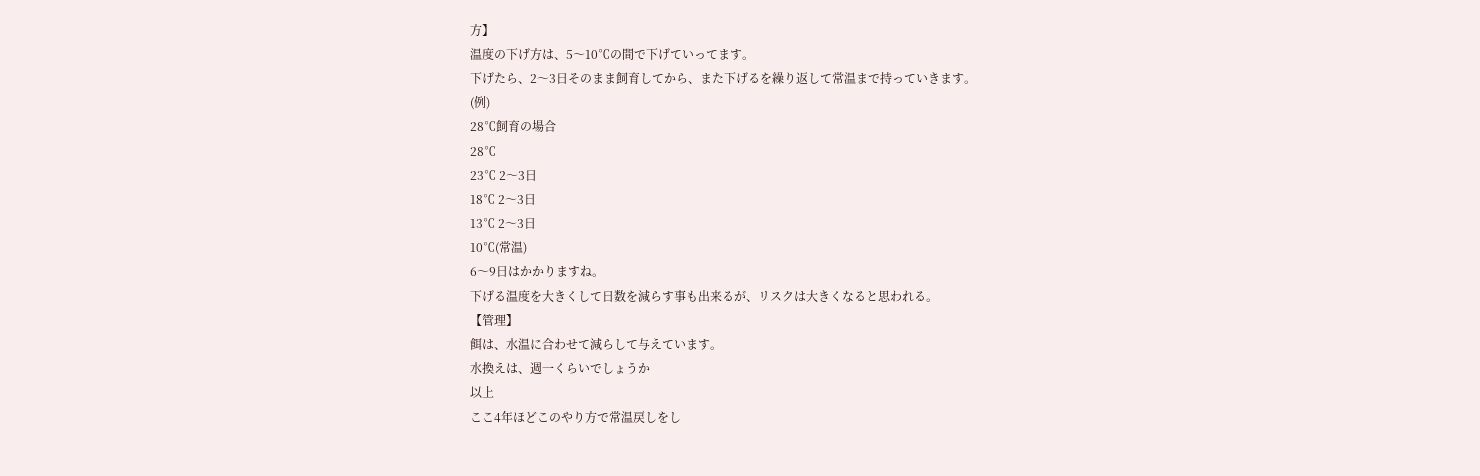方】
温度の下げ方は、5〜10℃の間で下げていってます。
下げたら、2〜3日そのまま飼育してから、また下げるを繰り返して常温まで持っていきます。
(例)
28℃飼育の場合
28℃
23℃ 2〜3日
18℃ 2〜3日
13℃ 2〜3日
10℃(常温)
6〜9日はかかりますね。
下げる温度を大きくして日数を減らす事も出来るが、リスクは大きくなると思われる。
【管理】
餌は、水温に合わせて減らして与えています。
水換えは、週一くらいでしょうか
以上
ここ4年ほどこのやり方で常温戻しをし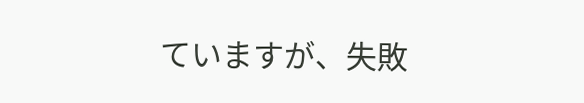ていますが、失敗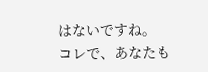はないですね。
コレで、あなたも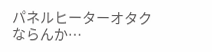パネルヒーターオタク
ならんか…